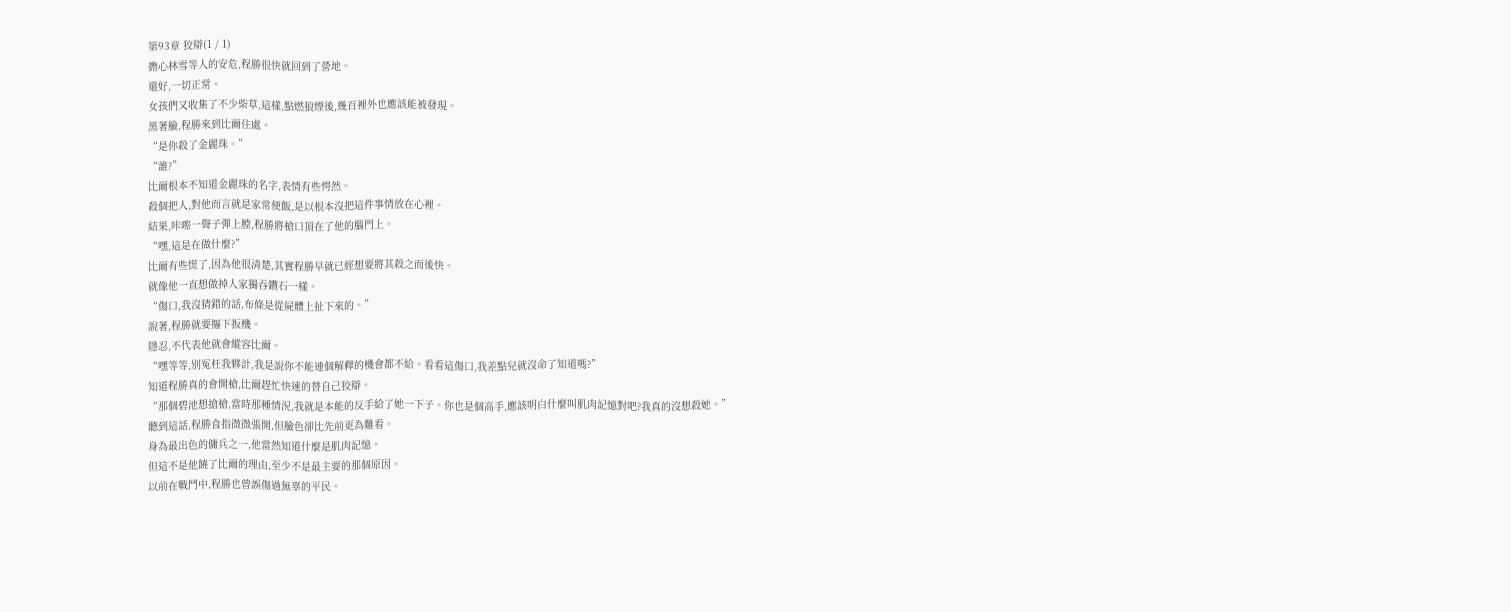第93章 狡辯(1 / 1)
擔心林雪等人的安危,程勝很快就回到了營地。
還好,一切正常。
女孩們又收集了不少柴草,這樣,點燃狼煙後,幾百裡外也應該能被發現。
黑著臉,程勝來到比爾住處。
“是你殺了金麗珠。”
“誰?”
比爾根本不知道金麗珠的名字,表情有些愕然。
殺個把人,對他而言就是家常便飯,是以根本沒把這件事情放在心裡。
結果,咔嚓一聲子彈上膛,程勝將槍口頂在了他的腦門上。
“嘿,這是在做什麼?”
比爾有些慌了,因為他很清楚,其實程勝早就已經想要將其殺之而後快。
就像他一直想做掉人家獨吞鑽石一樣。
“傷口,我沒猜錯的話,布條是從屍體上扯下來的。”
說著,程勝就要摳下扳機。
隱忍,不代表他就會縱容比爾。
“嘿等等,別冤枉我夥計,我是說你不能連個解釋的機會都不給。看看這傷口,我差點兒就沒命了知道嗎?”
知道程勝真的會開槍,比爾趕忙快速的替自己狡辯。
“那個碧池想搶槍,當時那種情況,我就是本能的反手給了她一下子。你也是個高手,應該明白什麼叫肌肉記憶對吧?我真的沒想殺她。”
聽到這話,程勝食指微微張開,但臉色卻比先前更為難看。
身為最出色的傭兵之一,他當然知道什麼是肌肉記憶。
但這不是他饒了比爾的理由,至少不是最主要的那個原因。
以前在戰鬥中,程勝也曾誤傷過無辜的平民。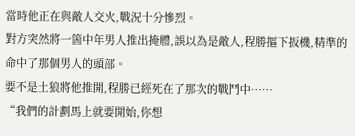當時他正在與敵人交火,戰況十分慘烈。
對方突然將一箇中年男人推出掩體,誤以為是敵人,程勝摳下扳機,精準的命中了那個男人的頭部。
要不是土狼將他推開,程勝已經死在了那次的戰鬥中……
“我們的計劃馬上就要開始,你想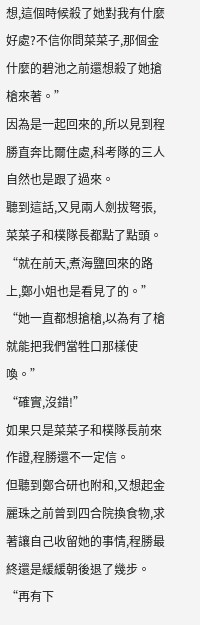想,這個時候殺了她對我有什麼好處?不信你問菜菜子,那個金什麼的碧池之前還想殺了她搶槍來著。”
因為是一起回來的,所以見到程勝直奔比爾住處,科考隊的三人自然也是跟了過來。
聽到這話,又見兩人劍拔弩張,菜菜子和樸隊長都點了點頭。
“就在前天,煮海鹽回來的路上,鄭小姐也是看見了的。”
“她一直都想搶槍,以為有了槍就能把我們當牲口那樣使喚。”
“確實,沒錯!”
如果只是菜菜子和樸隊長前來作證,程勝還不一定信。
但聽到鄭合研也附和,又想起金麗珠之前曾到四合院換食物,求著讓自己收留她的事情,程勝最終還是緩緩朝後退了幾步。
“再有下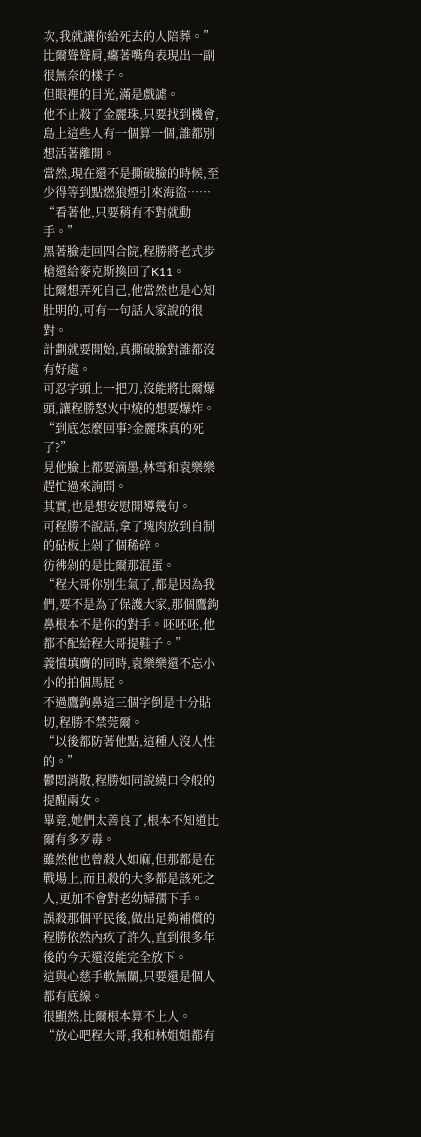次,我就讓你給死去的人陪葬。”
比爾聳聳肩,癟著嘴角表現出一副很無奈的樣子。
但眼裡的目光,滿是戲謔。
他不止殺了金麗珠,只要找到機會,島上這些人有一個算一個,誰都別想活著離開。
當然,現在還不是撕破臉的時候,至少得等到點燃狼煙引來海盜……
“看著他,只要稍有不對就動手。”
黑著臉走回四合院,程勝將老式步槍還給麥克斯換回了K11。
比爾想弄死自己,他當然也是心知肚明的,可有一句話人家說的很對。
計劃就要開始,真撕破臉對誰都沒有好處。
可忍字頭上一把刀,沒能將比爾爆頭,讓程勝怒火中燒的想要爆炸。
“到底怎麼回事?金麗珠真的死了?”
見他臉上都要滴墨,林雪和袁樂樂趕忙過來詢問。
其實,也是想安慰開導幾句。
可程勝不說話,拿了塊肉放到自制的砧板上剁了個稀碎。
彷彿剁的是比爾那混蛋。
“程大哥你別生氣了,都是因為我們,要不是為了保護大家,那個鷹鉤鼻根本不是你的對手。呸呸呸,他都不配給程大哥提鞋子。”
義憤填膺的同時,袁樂樂還不忘小小的拍個馬屁。
不過鷹鉤鼻這三個字倒是十分貼切,程勝不禁莞爾。
“以後都防著他點,這種人沒人性的。”
鬱悶消散,程勝如同說繞口令般的提醒兩女。
畢竟,她們太善良了,根本不知道比爾有多歹毒。
雖然他也曾殺人如麻,但那都是在戰場上,而且殺的大多都是該死之人,更加不會對老幼婦孺下手。
誤殺那個平民後,做出足夠補償的程勝依然內疚了許久,直到很多年後的今天還沒能完全放下。
這與心慈手軟無關,只要還是個人都有底線。
很顯然,比爾根本算不上人。
“放心吧程大哥,我和林姐姐都有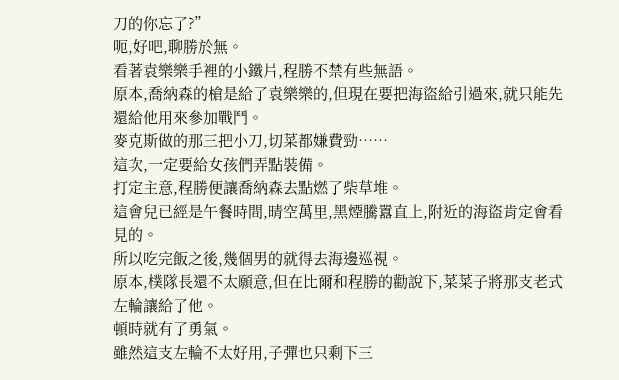刀的你忘了?”
呃,好吧,聊勝於無。
看著袁樂樂手裡的小鐵片,程勝不禁有些無語。
原本,喬納森的槍是給了袁樂樂的,但現在要把海盜給引過來,就只能先還給他用來參加戰鬥。
麥克斯做的那三把小刀,切菜都嫌費勁……
這次,一定要給女孩們弄點裝備。
打定主意,程勝便讓喬納森去點燃了柴草堆。
這會兒已經是午餐時間,晴空萬里,黑煙騰囂直上,附近的海盜肯定會看見的。
所以吃完飯之後,幾個男的就得去海邊巡視。
原本,樸隊長還不太願意,但在比爾和程勝的勸說下,菜菜子將那支老式左輪讓給了他。
頓時就有了勇氣。
雖然這支左輪不太好用,子彈也只剩下三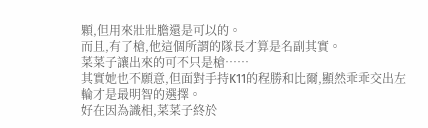顆,但用來壯壯膽還是可以的。
而且,有了槍,他這個所謂的隊長才算是名副其實。
菜菜子讓出來的可不只是槍……
其實她也不願意,但面對手持K11的程勝和比爾,顯然乖乖交出左輪才是最明智的選擇。
好在因為識相,菜菜子終於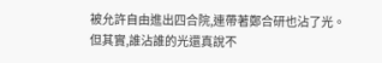被允許自由進出四合院,連帶著鄭合研也沾了光。
但其實,誰沾誰的光還真說不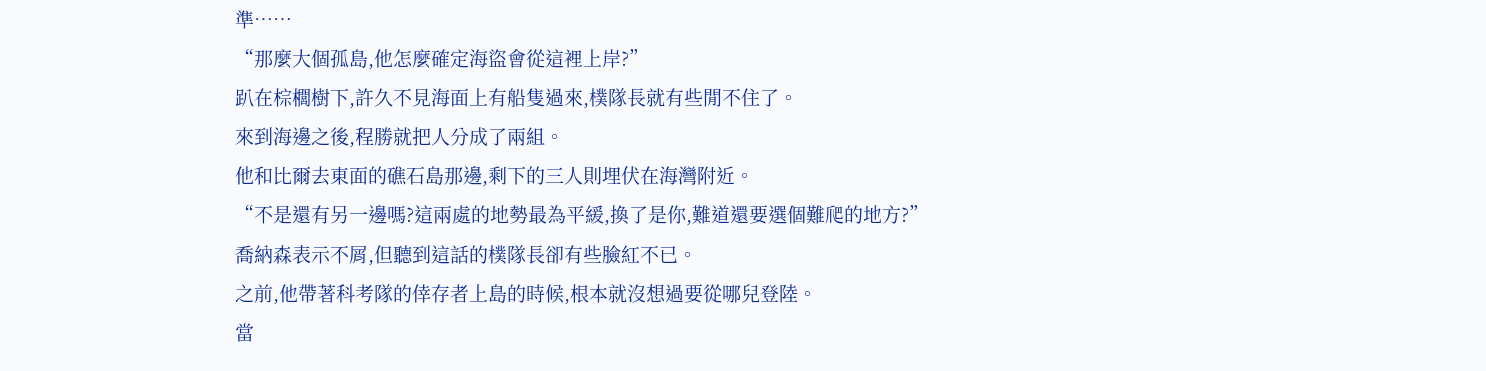準……
“那麼大個孤島,他怎麼確定海盜會從這裡上岸?”
趴在棕櫚樹下,許久不見海面上有船隻過來,樸隊長就有些閒不住了。
來到海邊之後,程勝就把人分成了兩組。
他和比爾去東面的礁石島那邊,剩下的三人則埋伏在海灣附近。
“不是還有另一邊嗎?這兩處的地勢最為平緩,換了是你,難道還要選個難爬的地方?”
喬納森表示不屑,但聽到這話的樸隊長卻有些臉紅不已。
之前,他帶著科考隊的倖存者上島的時候,根本就沒想過要從哪兒登陸。
當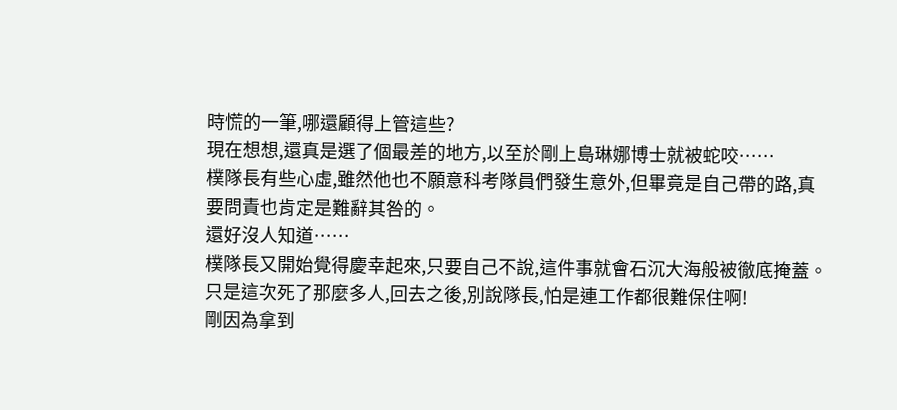時慌的一筆,哪還顧得上管這些?
現在想想,還真是選了個最差的地方,以至於剛上島琳娜博士就被蛇咬……
樸隊長有些心虛,雖然他也不願意科考隊員們發生意外,但畢竟是自己帶的路,真要問責也肯定是難辭其咎的。
還好沒人知道……
樸隊長又開始覺得慶幸起來,只要自己不說,這件事就會石沉大海般被徹底掩蓋。
只是這次死了那麼多人,回去之後,別說隊長,怕是連工作都很難保住啊!
剛因為拿到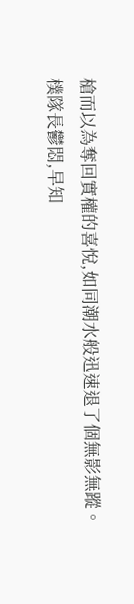槍而以為奪回實權的喜悅,如同潮水般迅速退了個無影無蹤。
樸隊長鬱悶,早知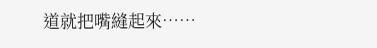道就把嘴縫起來……